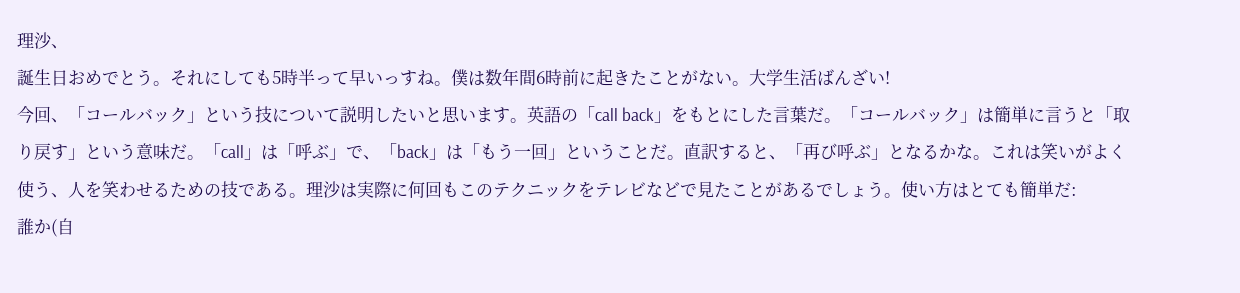理沙、
誕生日おめでとう。それにしても5時半って早いっすね。僕は数年間6時前に起きたことがない。大学生活ばんざい!
今回、「コールバック」という技について説明したいと思います。英語の「call back」をもとにした言葉だ。「コールバック」は簡単に言うと「取り戻す」という意味だ。「call」は「呼ぶ」で、「back」は「もう一回」ということだ。直訳すると、「再び呼ぶ」となるかな。これは笑いがよく使う、人を笑わせるための技である。理沙は実際に何回もこのテクニックをテレビなどで見たことがあるでしょう。使い方はとても簡単だ:
誰か(自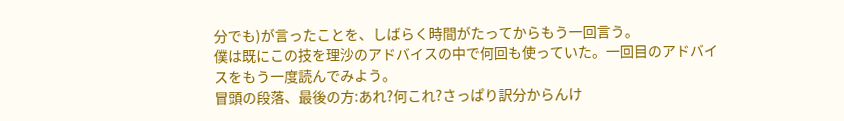分でも)が言ったことを、しばらく時間がたってからもう一回言う。
僕は既にこの技を理沙のアドバイスの中で何回も使っていた。一回目のアドバイスをもう一度読んでみよう。
冒頭の段落、最後の方:あれ?何これ?さっぱり訳分からんけ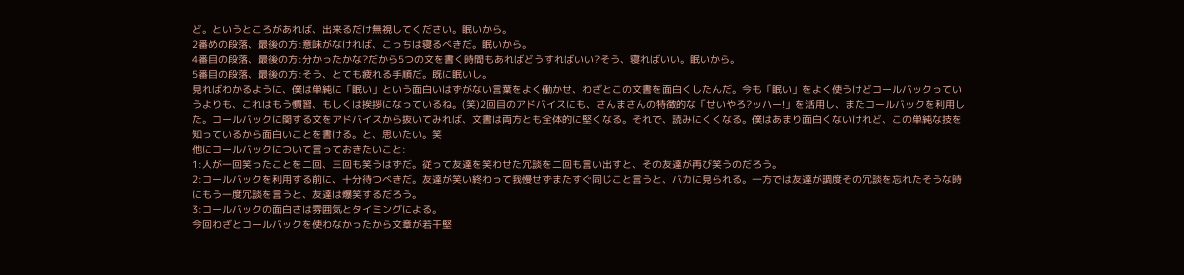ど。というところがあれば、出来るだけ無視してください。眠いから。
2番めの段落、最後の方:意味がなければ、こっちは寝るべきだ。眠いから。
4番目の段落、最後の方:分かったかな?だから5つの文を書く時間もあればどうすればいい?そう、寝ればいい。眠いから。
5番目の段落、最後の方:そう、とても疲れる手順だ。既に眠いし。
見ればわかるように、僕は単純に「眠い」という面白いはずがない言葉をよく働かせ、わざとこの文書を面白くしたんだ。今も「眠い」をよく使うけどコールバックっていうよりも、これはもう慣習、もしくは挨拶になっているね。(笑)2回目のアドバイスにも、さんまさんの特徴的な「せいやろ?ッハー!」を活用し、またコールバックを利用した。コールバックに関する文をアドバイスから抜いてみれば、文書は両方とも全体的に堅くなる。それで、読みにくくなる。僕はあまり面白くないけれど、この単純な技を知っているから面白いことを書ける。と、思いたい。笑
他にコールバックについて言っておきたいこと:
1:人が一回笑ったことを二回、三回も笑うはずだ。従って友達を笑わせた冗談を二回も言い出すと、その友達が再び笑うのだろう。
2:コールバックを利用する前に、十分待つべきだ。友達が笑い終わって我慢せずまたすぐ同じこと言うと、バカに見られる。一方では友達が調度その冗談を忘れたそうな時にもう一度冗談を言うと、友達は爆笑するだろう。
3:コールバックの面白さは雰囲気とタイミングによる。
今回わざとコールバックを使わなかったから文章が若干堅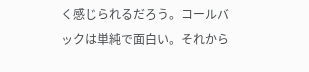く感じられるだろう。コールバックは単純で面白い。それから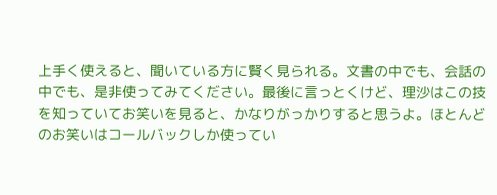上手く使えると、聞いている方に賢く見られる。文書の中でも、会話の中でも、是非使ってみてください。最後に言っとくけど、理沙はこの技を知っていてお笑いを見ると、かなりがっかりすると思うよ。ほとんどのお笑いはコールバックしか使ってい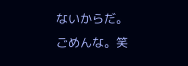ないからだ。
ごめんな。笑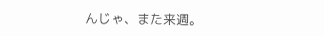んじゃ、また来週。